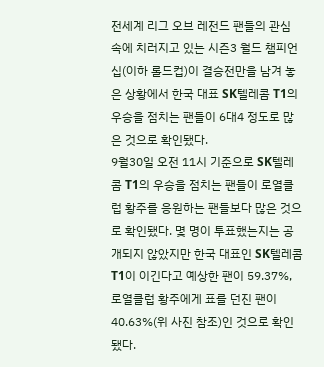전세계 리그 오브 레전드 팬들의 관심 속에 치러지고 있는 시즌3 월드 챔피언십(이하 롤드컵)이 결승전만을 남겨 놓은 상황에서 한국 대표 SK텔레콤 T1의 우승을 점치는 팬들이 6대4 정도로 많은 것으로 확인됐다.
9월30일 오전 11시 기준으로 SK텔레콤 T1의 우승을 점치는 팬들이 로열클럽 황주를 응원하는 팬들보다 많은 것으로 확인됐다. 몇 명이 투표했는지는 공개되지 않았지만 한국 대표인 SK텔레콤 T1이 이긴다고 예상한 팬이 59.37%, 로열클럽 황주에게 표를 던진 팬이 40.63%(위 사진 참조)인 것으로 확인됐다.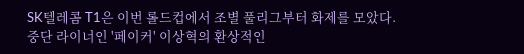SK텔레콤 T1은 이번 롤드컵에서 조별 풀리그부터 화제를 모았다. 중단 라이너인 '페이커' 이상혁의 환상적인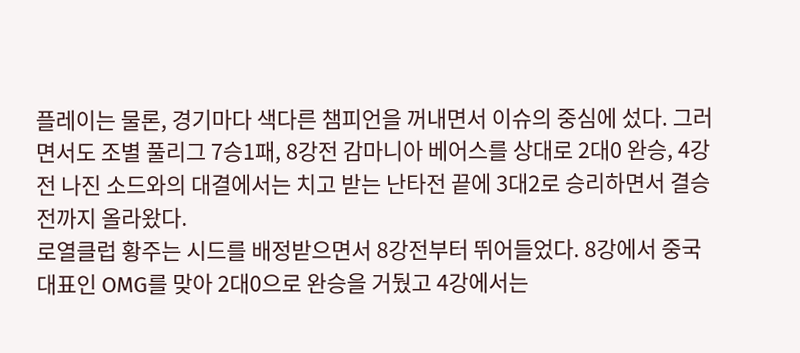플레이는 물론, 경기마다 색다른 챔피언을 꺼내면서 이슈의 중심에 섰다. 그러면서도 조별 풀리그 7승1패, 8강전 감마니아 베어스를 상대로 2대0 완승, 4강전 나진 소드와의 대결에서는 치고 받는 난타전 끝에 3대2로 승리하면서 결승전까지 올라왔다.
로열클럽 황주는 시드를 배정받으면서 8강전부터 뛰어들었다. 8강에서 중국 대표인 OMG를 맞아 2대0으로 완승을 거뒀고 4강에서는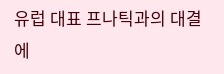유럽 대표 프나틱과의 대결에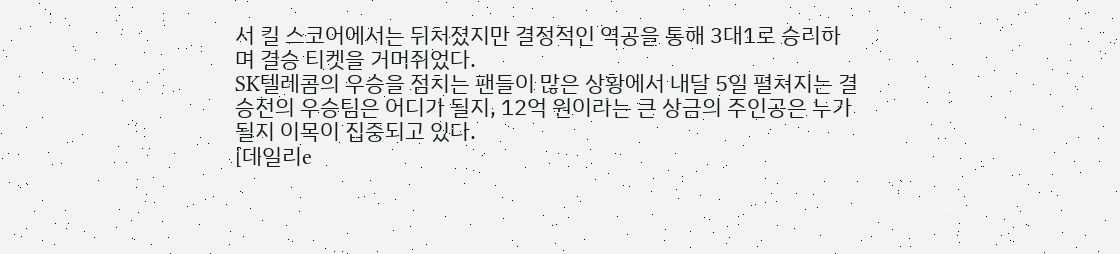서 킬 스코어에서는 뒤처졌지만 결정적인 역공을 통해 3대1로 승리하며 결승 티켓을 거머쥐었다.
SK텔레콤의 우승을 점치는 팬들이 많은 상황에서 내달 5일 펼쳐지는 결승전의 우승팀은 어디가 될지, 12억 원이라는 큰 상금의 주인공은 누가 될지 이목이 집중되고 있다.
[데일리e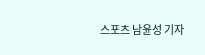스포츠 남윤성 기자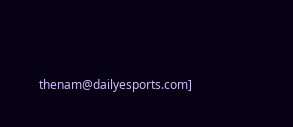thenam@dailyesports.com]